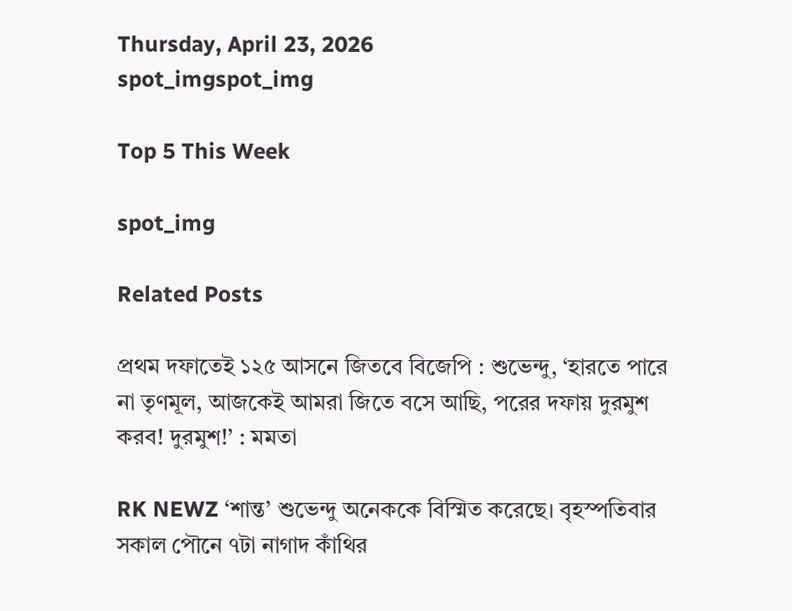Thursday, April 23, 2026
spot_imgspot_img

Top 5 This Week

spot_img

Related Posts

প্রথম দফাতেই ১২৫ আসনে জিতবে বিজেপি : শুভেন্দু, ‘হারতে পারে না তৃণমূল, আজকেই আমরা জিতে বসে আছি, পরের দফায় দুরমুশ করব! দুরমুশ!’ : মমতা

RK NEWZ ‘শান্ত’ শুভেন্দু অনেককে বিস্মিত করেছে। বৃহস্পতিবার সকাল পৌনে ৭টা নাগাদ কাঁথির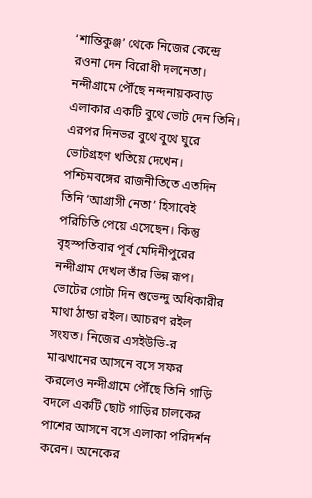‘শান্তিকুঞ্জ’ থেকে নিজের কেন্দ্রে রওনা দেন বিরোধী দলনেতা। নন্দীগ্রামে পৌঁছে নন্দনায়কবাড় এলাকার একটি বুথে ভোট দেন তিনি। এরপর দিনভর বুথে বুথে ঘুরে ভোটগ্রহণ খতিয়ে দেখেন। পশ্চিমবঙ্গের রাজনীতিতে এতদিন তিনি ‘আগ্রাসী নেতা’ হিসাবেই পরিচিতি পেয়ে এসেছেন। কিন্তু বৃহস্পতিবার পূর্ব মেদিনীপুরের নন্দীগ্রাম দেখল তাঁর ভিন্ন রূপ। ভোটের গোটা দিন শুভেন্দু অধিকারীর মাথা ঠান্ডা রইল। আচরণ রইল সংযত। নিজের এসইউভি-র মাঝখানের আসনে বসে সফর করলেও নন্দীগ্রামে পৌঁছে তিনি গাড়ি বদলে একটি ছোট গাড়ির চালকের পাশের আসনে বসে এলাকা পরিদর্শন করেন। অনেকের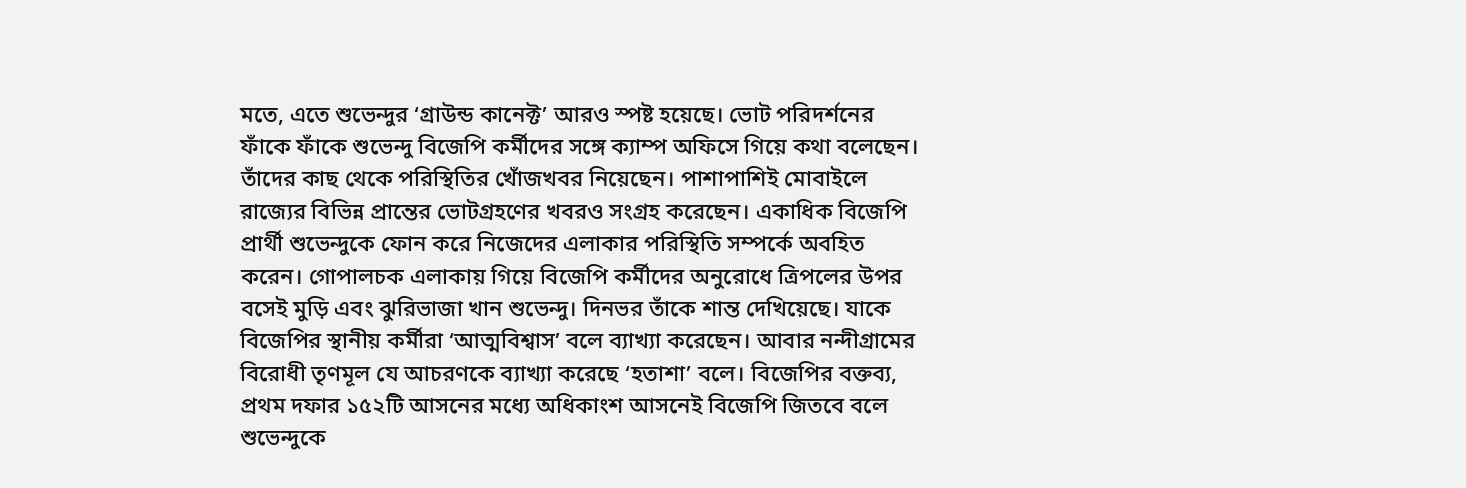মতে, এতে শুভেন্দুর ‘গ্রাউন্ড কানেক্ট’ আরও স্পষ্ট হয়েছে। ভোট পরিদর্শনের ফাঁকে ফাঁকে শুভেন্দু বিজেপি কর্মীদের সঙ্গে ক্যাম্প অফিসে গিয়ে কথা বলেছেন। তাঁদের কাছ থেকে পরিস্থিতির খোঁজখবর নিয়েছেন। পাশাপাশিই মোবাইলে রাজ্যের বিভিন্ন প্রান্তের ভোটগ্রহণের খবরও সংগ্রহ করেছেন। একাধিক বিজেপি প্রার্থী শুভেন্দুকে ফোন করে নিজেদের এলাকার পরিস্থিতি সম্পর্কে অবহিত করেন। গোপালচক এলাকায় গিয়ে বিজেপি কর্মীদের অনুরোধে ত্রিপলের উপর বসেই মুড়ি এবং ঝুরিভাজা খান শুভেন্দু। দিনভর তাঁকে শান্ত দেখিয়েছে। যাকে বিজেপির স্থানীয় কর্মীরা ‘আত্মবিশ্বাস’ বলে ব্যাখ্যা করেছেন। আবার নন্দীগ্রামের বিরোধী তৃণমূল যে আচরণকে ব্যাখ্যা করেছে ‘হতাশা’ বলে। বিজেপির বক্তব্য, প্রথম দফার ১৫২টি আসনের মধ্যে অধিকাংশ আসনেই বিজেপি জিতবে বলে শুভেন্দুকে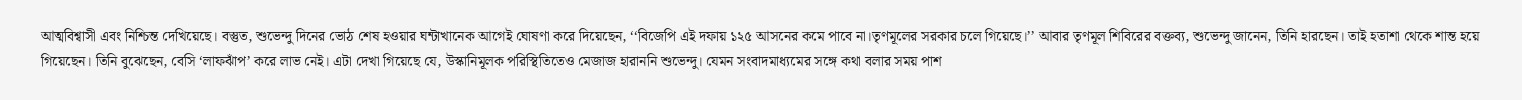আত্মবিশ্বাসী এবং নিশ্চিন্ত দেখিয়েছে। বস্তুত, শুভেন্দু দিনের ভোঠ শেষ হওয়ার ঘন্টাখানেক আগেই ঘোষণা করে দিয়েছেন, ‘‘বিজেপি এই দফায় ১২৫ আসনের কমে পাবে না।তৃণমূলের সরকার চলে গিয়েছে।’’ আবার তৃণমূল শিবিরের বক্তব্য, শুভেন্দু জানেন, তিনি হারছেন। তাই হতাশা থেকে শান্ত হয়ে গিয়েছেন। তিনি বুঝেছেন, বেসি ‘লাফঝাঁপ’ করে লাভ নেই। এটা দেখা গিয়েছে যে, উস্কানিমূলক পরিস্থিতিতেও মেজাজ হারাননি শুভেন্দু। যেমন সংবাদমাধ্যমের সঙ্গে কথা বলার সময় পাশ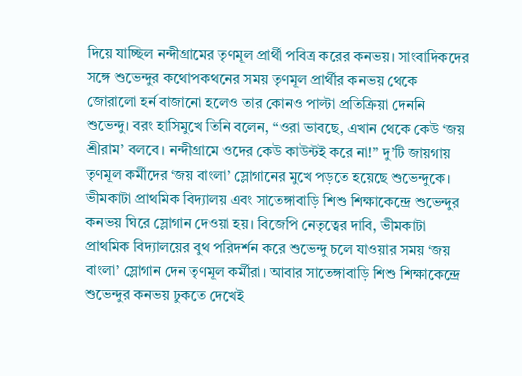দিয়ে যাচ্ছিল নন্দীগ্রামের তৃণমূল প্রার্থী পবিত্র করের কনভয়। সাংবাদিকদের সঙ্গে শুভেন্দুর কথোপকথনের সময় তৃণমূল প্রার্থীর কনভয় থেকে জোরালো হর্ন বাজানো হলেও তার কোনও পাল্টা প্রতিক্রিয়া দেননি শুভেন্দু। বরং হাসিমুখে তিনি বলেন, “ওরা ভাবছে, এখান থেকে কেউ ‘জয় শ্রীরাম’ বলবে। নন্দীগ্রামে ওদের কেউ কাউন্টই করে না!” দু’টি জায়গায় তৃণমূল কর্মীদের ‘জয় বাংলা’ স্লোগানের মুখে পড়তে হয়েছে শুভেন্দুকে। ভীমকাটা প্রাথমিক বিদ্যালয় এবং সাতেঙ্গাবাড়ি শিশু শিক্ষাকেন্দ্রে শুভেন্দুর কনভয় ঘিরে স্লোগান দেওয়া হয়। বিজেপি নেতৃত্বের দাবি, ভীমকাটা প্রাথমিক বিদ্যালয়ের বুথ পরিদর্শন করে শুভেন্দু চলে যাওয়ার সময় ‘জয় বাংলা’ স্লোগান দেন তৃণমূল কর্মীরা। আবার সাতেঙ্গাবাড়ি শিশু শিক্ষাকেন্দ্রে শুভেন্দুর কনভয় ঢুকতে দেখেই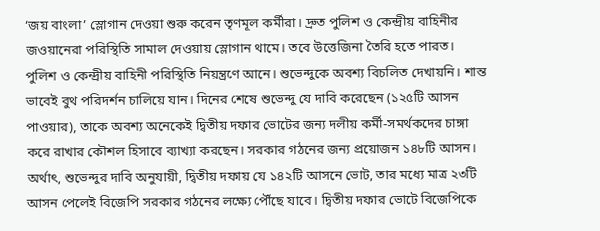‘জয় বাংলা’ স্লোগান দেওয়া শুরু করেন তৃণমূল কর্মীরা। দ্রুত পুলিশ ও কেন্দ্রীয় বাহিনীর জওয়ানেরা পরিস্থিতি সামাল দেওয়ায় স্লোগান থামে। তবে উত্তেজিনা তৈরি হতে পারত। পুলিশ ও কেন্দ্রীয় বাহিনী পরিস্থিতি নিয়ন্ত্রণে আনে। শুভেন্দুকে অবশ্য বিচলিত দেখায়নি। শান্ত ভাবেই বুথ পরিদর্শন চালিয়ে যান। দিনের শেষে শুভেন্দু যে দাবি করেছেন (১২৫টি আসন পাওয়ার), তাকে অবশ্য অনেকেই দ্বিতীয় দফার ভোটের জন্য দলীয় কর্মী-সমর্থকদের চাঙ্গা করে রাখার কৌশল হিসাবে ব্যাখ্যা করছেন। সরকার গঠনের জন্য প্রয়োজন ১৪৮টি আসন। অর্থাৎ, শুভেন্দুর দাবি অনুযায়ী, দ্বিতীয় দফায় যে ১৪২টি আসনে ভোট, তার মধ্যে মাত্র ২৩টি আসন পেলেই বিজেপি সরকার গঠনের লক্ষ্যে পৌঁছে যাবে। দ্বিতীয় দফার ভোটে বিজেপিকে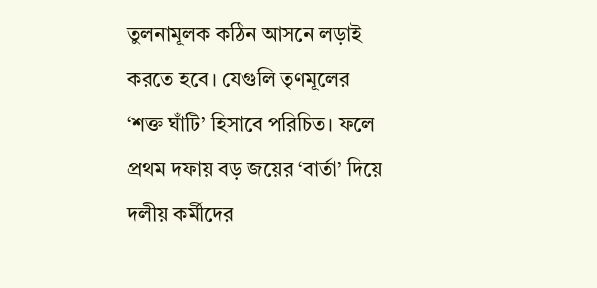তুলনামূলক কঠিন আসনে লড়াই করতে হবে। যেগুলি তৃণমূলের ‘শক্ত ঘাঁটি’ হিসাবে পরিচিত। ফলে প্রথম দফায় বড় জয়ের ‘বার্তা’ দিয়ে দলীয় কর্মীদের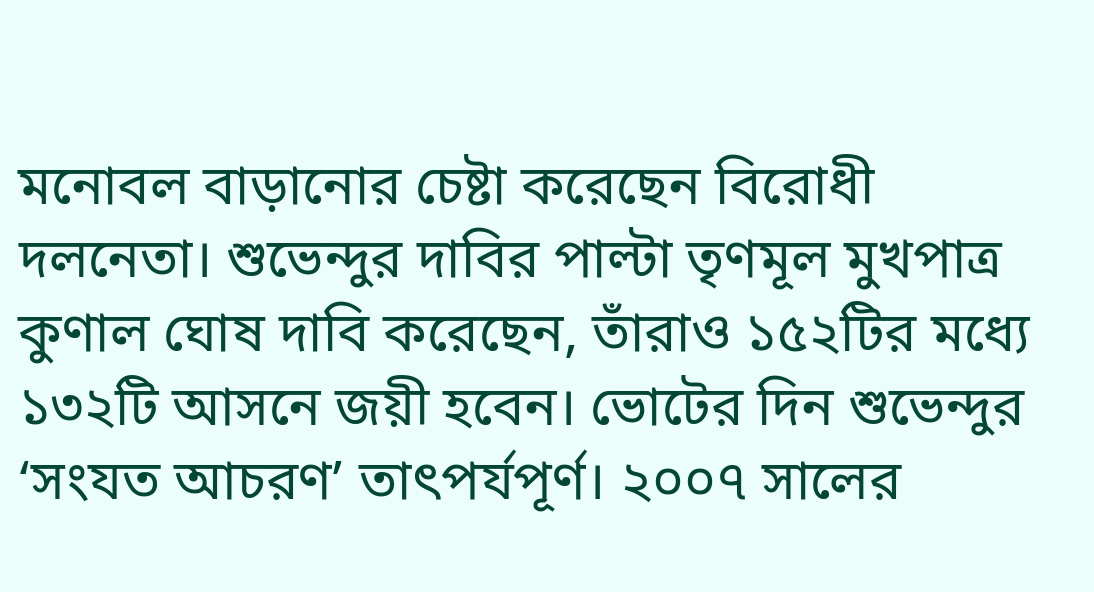মনোবল বাড়ানোর চেষ্টা করেছেন বিরোধী দলনেতা। শুভেন্দুর দাবির পাল্টা তৃণমূল মুখপাত্র কুণাল ঘোষ দাবি করেছেন, তাঁরাও ১৫২টির মধ্যে ১৩২টি আসনে জয়ী হবেন। ভোটের দিন শুভেন্দুর ‘সংযত আচরণ’ তাৎপর্যপূর্ণ। ২০০৭ সালের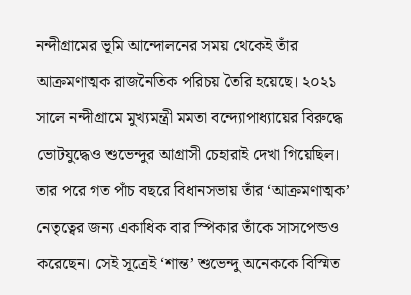নন্দীগ্রামের ভূমি আন্দোলনের সময় থেকেই তাঁর আক্রমণাত্মক রাজনৈতিক পরিচয় তৈরি হয়েছে। ২০২১ সালে নন্দীগ্রামে মুখ্যমন্ত্রী মমতা বন্দ্যোপাধ্যায়ের বিরুদ্ধে ভোটযুদ্ধেও শুভেন্দুর আগ্রাসী চেহারাই দেখা গিয়েছিল। তার পরে গত পাঁচ বছরে বিধানসভায় তাঁর ‘আক্রমণাত্মক’ নেতৃত্বের জন্য একাধিক বার স্পিকার তাঁকে সাসপেন্ডও করেছেন। সেই সূত্রেই ‘শান্ত’ শুভেন্দু অনেককে বিস্মিত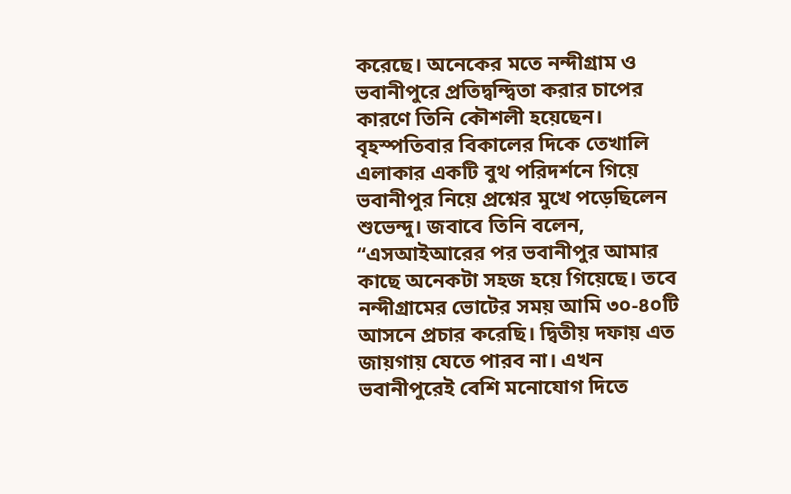করেছে। অনেকের মতে নন্দীগ্রাম ও ভবানীপুরে প্রতিদ্বন্দ্বিতা করার চাপের কারণে তিনি কৌশলী হয়েছেন। বৃহস্পতিবার বিকালের দিকে তেখালি এলাকার একটি বুথ পরিদর্শনে গিয়ে ভবানীপুর নিয়ে প্রশ্নের মুখে পড়েছিলেন শুভেন্দু। জবাবে তিনি বলেন, “এসআইআরের পর ভবানীপুর আমার কাছে অনেকটা সহজ হয়ে গিয়েছে। তবে নন্দীগ্রামের ভোটের সময় আমি ৩০-৪০টি আসনে প্রচার করেছি। দ্বিতীয় দফায় এত জায়গায় যেতে পারব না। এখন ভবানীপুরেই বেশি মনোযোগ দিতে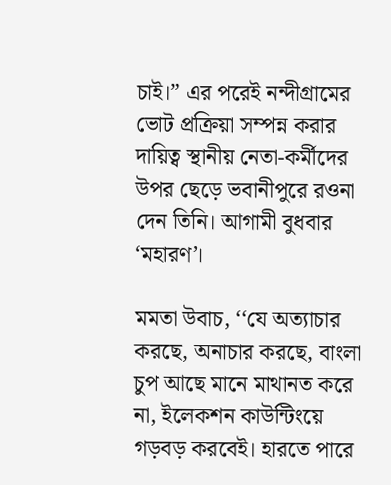চাই।” এর পরেই নন্দীগ্রামের ভোট প্রক্রিয়া সম্পন্ন করার দায়িত্ব স্থানীয় নেতা-কর্মীদের উপর ছেড়ে ভবানীপুরে রওনা দেন তিনি। আগামী বুধবার ‘মহারণ’।

মমতা উবাচ, ‘‘যে অত্যাচার করছে, অনাচার করছে, বাংলা চুপ আছে মানে মাথানত করে না, ইলেকশন কাউন্টিংয়ে গড়বড় করবেই। হারতে পারে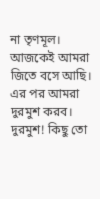না তৃণমূল। আজকেই আমরা জিতে বসে আছি। এর পর আমরা দুরমুশ করব। দুরমুশ! কিছু তো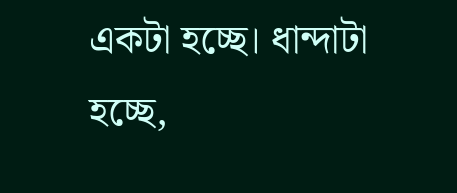একটা হচ্ছে। ধান্দাটা হচ্ছে,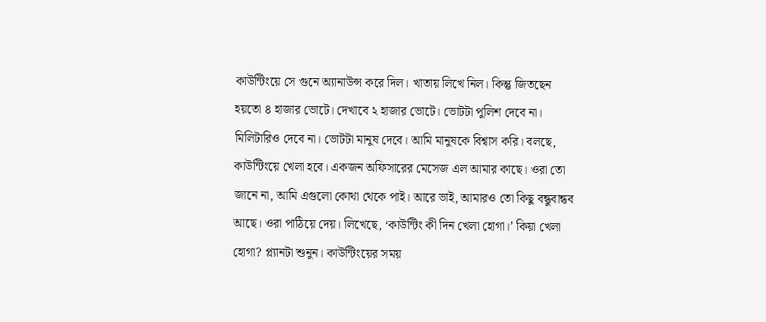কাউন্টিংয়ে সে গুনে অ্যানাউন্স করে দিল। খাতায় লিখে নিল। কিন্তু জিতছেন হয়তো ৪ হাজার ভোটে। দেখাবে ২ হাজার ভোটে। ভোটটা পুলিশ দেবে না। মিলিটারিও দেবে না। ভোটটা মানুষ দেবে। আমি মানুষকে বিশ্বাস করি। বলছে, কাউন্টিংয়ে খেলা হবে। একজন অফিসারের মেসেজ এল আমার কাছে। ওরা তো জানে না, আমি এগুলো কোথা থেকে পাই। আরে ভাই, আমারও তো কিছু বন্ধুবান্ধব আছে। ওরা পাঠিয়ে দেয়। লিখেছে, ‘কাউন্টিং কী দিন খেলা হোগা।’ কিয়া খেলা হোগা? প্ল্যানটা শুনুন। কাউন্টিংয়ের সময়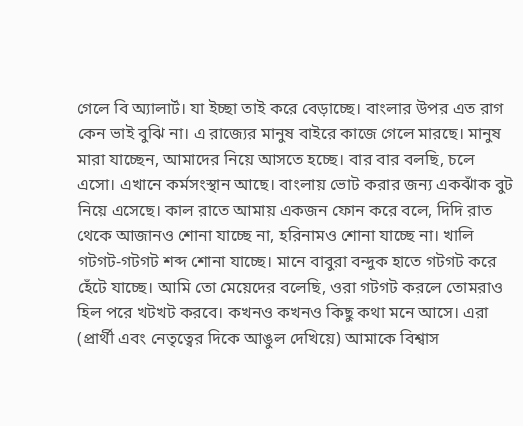গেলে বি অ্যালার্ট। যা ইচ্ছা তাই করে বেড়াচ্ছে। বাংলার উপর এত রাগ কেন ভাই বুঝি না। এ রাজ্যের মানুষ বাইরে কাজে গেলে মারছে। মানুষ মারা যাচ্ছেন, আমাদের নিয়ে আসতে হচ্ছে। বার বার বলছি, চলে এসো। এখানে কর্মসংস্থান আছে। বাংলায় ভোট করার জন্য একঝাঁক বুট নিয়ে এসেছে। কাল রাতে আমায় একজন ফোন করে বলে, দিদি রাত থেকে আজানও শোনা যাচ্ছে না, হরিনামও শোনা যাচ্ছে না। খালি গটগট-গটগট শব্দ শোনা যাচ্ছে। মানে বাবুরা বন্দুক হাতে গটগট করে হেঁটে যাচ্ছে। আমি তো মেয়েদের বলেছি, ওরা গটগট করলে তোমরাও হিল পরে খটখট করবে। কখনও কখনও কিছু কথা মনে আসে। এরা (প্রার্থী এবং নেতৃত্বের দিকে আঙুল দেখিয়ে) আমাকে বিশ্বাস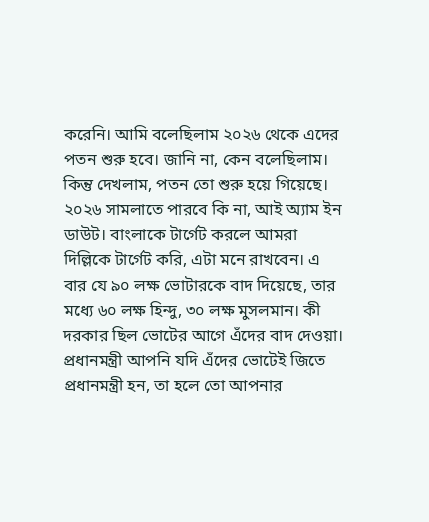করেনি। আমি বলেছিলাম ২০২৬ থেকে এদের পতন শুরু হবে। জানি না, কেন বলেছিলাম। কিন্তু দেখলাম, পতন তো শুরু হয়ে গিয়েছে। ২০২৬ সামলাতে পারবে কি না, আই অ্যাম ইন ডাউট। বাংলাকে টার্গেট করলে আমরা দিল্লিকে টার্গেট করি, এটা মনে রাখবেন। এ বার যে ৯০ লক্ষ ভোটারকে বাদ দিয়েছে, তার মধ্যে ৬০ লক্ষ হিন্দু, ৩০ লক্ষ মুসলমান। কী দরকার ছিল ভোটের আগে এঁদের বাদ দেওয়া। প্রধানমন্ত্রী আপনি যদি এঁদের ভোটেই জিতে প্রধানমন্ত্রী হন, তা হলে তো আপনার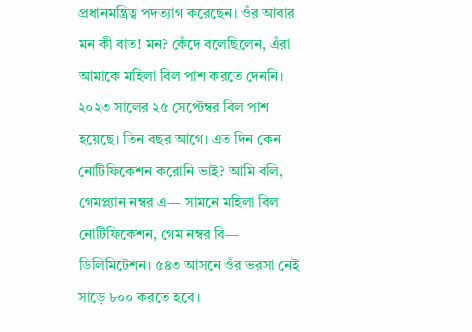প্রধানমন্ত্রিত্ব পদত্যাগ করেছেন। ওঁর আবার মন কী বাত! মন? কেঁদে বলেছিলেন, এঁরা আমাকে মহিলা বিল পাশ করতে দেননি। ২০২৩ সালের ২৫ সেপ্টেম্বর বিল পাশ হয়েছে। তিন বছর আগে। এত দিন কেন নোটিফিকেশন করোনি ভাই? আমি বলি, গেমপ্ল্যান নম্বর এ— সামনে মহিলা বিল নোটিফিকেশন, গেম নম্বর বি— ডিলিমিটেশন। ৫৪৩ আসনে ওঁর ভরসা নেই সাড়ে ৮০০ করতে হবে।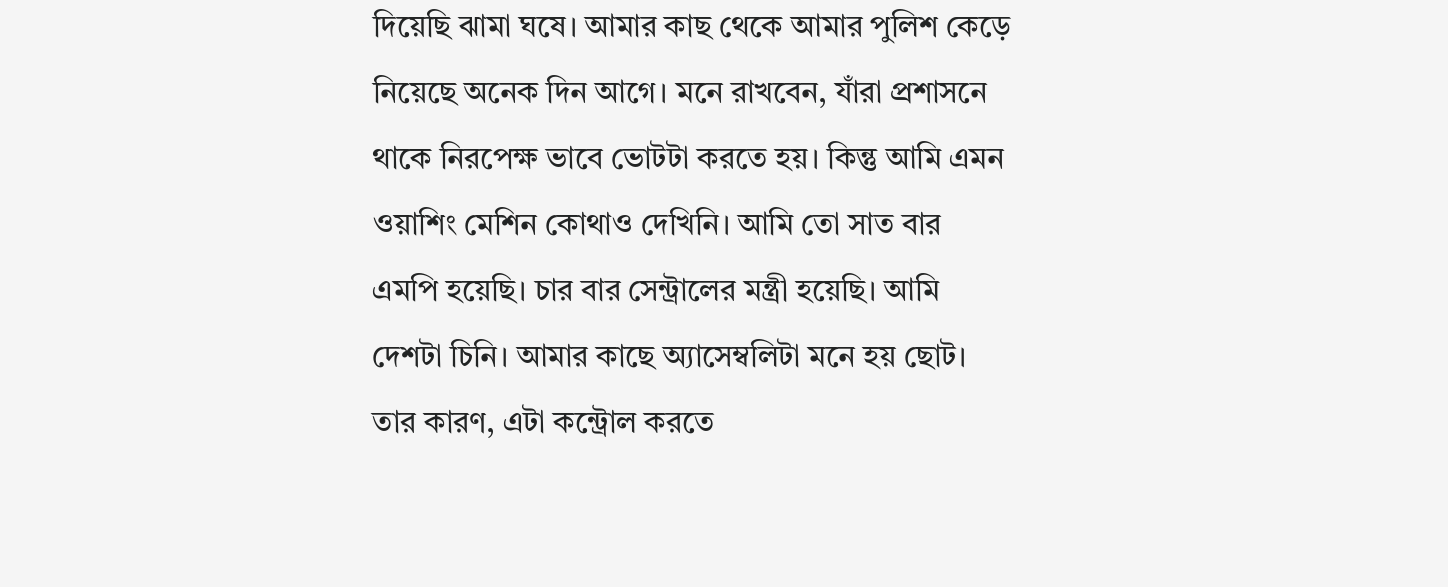দিয়েছি ঝামা ঘষে। আমার কাছ থেকে আমার পুলিশ কেড়ে নিয়েছে অনেক দিন আগে। মনে রাখবেন, যাঁরা প্রশাসনে থাকে নিরপেক্ষ ভাবে ভোটটা করতে হয়। কিন্তু আমি এমন ওয়াশিং মেশিন কোথাও দেখিনি। আমি তো সাত বার এমপি হয়েছি। চার বার সেন্ট্রালের মন্ত্রী হয়েছি। আমি দেশটা চিনি। আমার কাছে অ্যাসেম্বলিটা মনে হয় ছোট। তার কারণ, এটা কন্ট্রোল করতে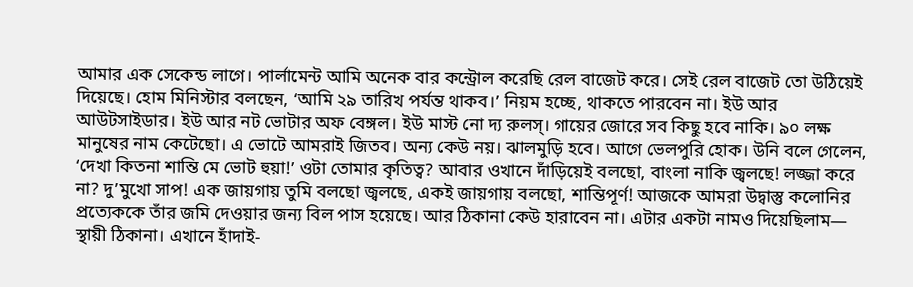আমার এক সেকেন্ড লাগে। পার্লামেন্ট আমি অনেক বার কন্ট্রোল করেছি রেল বাজেট করে। সেই রেল বাজেট তো উঠিয়েই দিয়েছে। হোম মিনিস্টার বলছেন, ‘আমি ২৯ তারিখ পর্যন্ত থাকব।’ নিয়ম হচ্ছে, থাকতে পারবেন না। ইউ আর আউটসাইডার। ইউ আর নট ভোটার অফ বেঙ্গল। ইউ মাস্ট নো দ্য রুলস্। গায়ের জোরে সব কিছু হবে নাকি। ৯০ লক্ষ মানুষের নাম কেটেছো। এ ভোটে আমরাই জিতব। অন্য কেউ নয়। ঝালমুড়ি হবে। আগে ভেলপুরি হোক। উনি বলে গেলেন, ‘দেখা কিতনা শান্তি মে ভোট হুয়া!’ ওটা তোমার কৃতিত্ব? আবার ওখানে দাঁড়িয়েই বলছো, বাংলা নাকি জ্বলছে! লজ্জা করে না? দু’মুখো সাপ! এক জায়গায় তুমি বলছো জ্বলছে, একই জায়গায় বলছো, শান্তিপূর্ণ! আজকে আমরা উদ্বাস্তু কলোনির প্রত্যেককে তাঁর জমি দেওয়ার জন্য বিল পাস হয়েছে। আর ঠিকানা কেউ হারাবেন না। এটার একটা নামও দিয়েছিলাম— স্থায়ী ঠিকানা। এখানে হাঁদাই-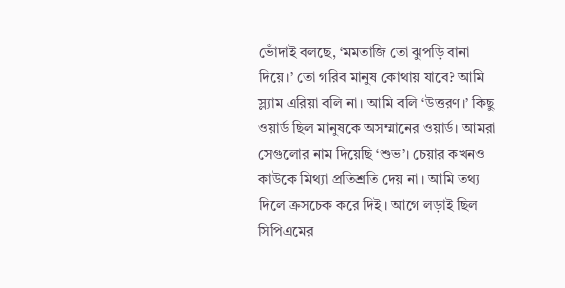ভোঁদাই বলছে, ‘মমতাজি তো ঝুপড়ি বানা দিয়ে।’ তো গরিব মানুষ কোথায় যাবে? আমি স্ল্যাম এরিয়া বলি না। আমি বলি ‘উত্তরণ।’ কিছু ওয়ার্ড ছিল মানুষকে অসম্মানের ওয়ার্ড। আমরা সেগুলোর নাম দিয়েছি ‘শুভ’। চেয়ার কখনও কাউকে মিথ্যা প্রতিশ্রতি দেয় না। আমি তথ্য দিলে ক্রসচেক করে দিই। আগে লড়াই ছিল সিপিএমের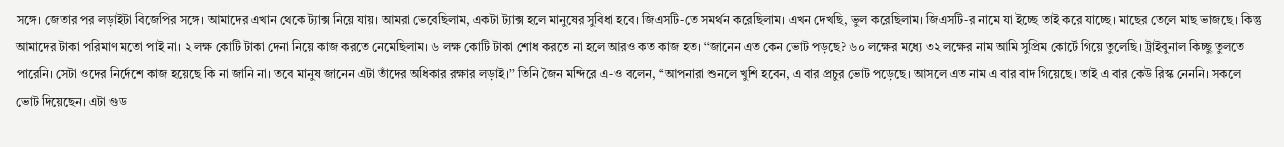সঙ্গে। জেতার পর লড়াইটা বিজেপির সঙ্গে। আমাদের এখান থেকে ট্যাক্স নিয়ে যায়। আমরা ভেবেছিলাম, একটা ট্যাক্স হলে মানুষের সুবিধা হবে। জিএসটি-তে সমর্থন করেছিলাম। এখন দেখছি, ভুল করেছিলাম। জিএসটি-র নামে যা ইচ্ছে তাই করে যাচ্ছে। মাছের তেলে মাছ ভাজছে। কিন্তু আমাদের টাকা পরিমাণ মতো পাই না। ২ লক্ষ কোটি টাকা দেনা নিয়ে কাজ করতে নেমেছিলাম। ৬ লক্ষ কোটি টাকা শোধ করতে না হলে আরও কত কাজ হত। ‘‘জানেন এত কেন ভোট পড়ছে? ৬০ লক্ষের মধ্যে ৩২ লক্ষের নাম আমি সুপ্রিম কোর্টে গিয়ে তুলেছি। ট্রাইবুনাল কিচ্ছু তুলতে পারেনি। সেটা ওদের নির্দেশে কাজ হয়েছে কি না জানি না। তবে মানুষ জানেন এটা তাঁদের অধিকার রক্ষার লড়াই।’’ তিনি জৈন মন্দিরে এ-ও বলেন, ‘‘আপনারা শুনলে খুশি হবেন, এ বার প্রচুর ভোট পড়েছে। আসলে এত নাম এ বার বাদ গিয়েছে। তাই এ বার কেউ রিস্ক নেননি। সকলে ভোট দিয়েছেন। এটা গুড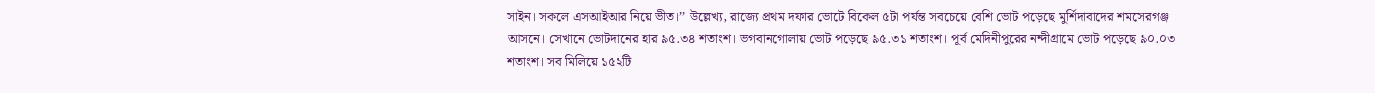সাইন। সকলে এসআইআর নিয়ে ভীত।’’ উল্লেখ্য, রাজ্যে প্রথম দফার ভোটে বিকেল ৫টা পর্যন্ত সবচেয়ে বেশি ভোট পড়েছে মুর্শিদাবাদের শমসেরগঞ্জ আসনে। সেখানে ভোটদানের হার ৯৫.৩৪ শতাংশ। ভগবানগোলায় ভোট পড়েছে ৯৫.৩১ শতাংশ। পূর্ব মেদিনীপুরের নন্দীগ্রামে ভোট পড়েছে ৯০.০৩ শতাংশ। সব মিলিয়ে ১৫২টি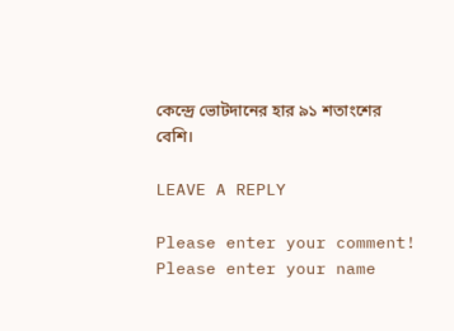কেন্দ্রে ভোটদানের হার ৯১ শতাংশের বেশি।

LEAVE A REPLY

Please enter your comment!
Please enter your name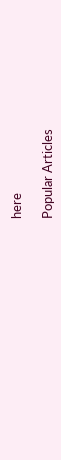here

Popular Articles